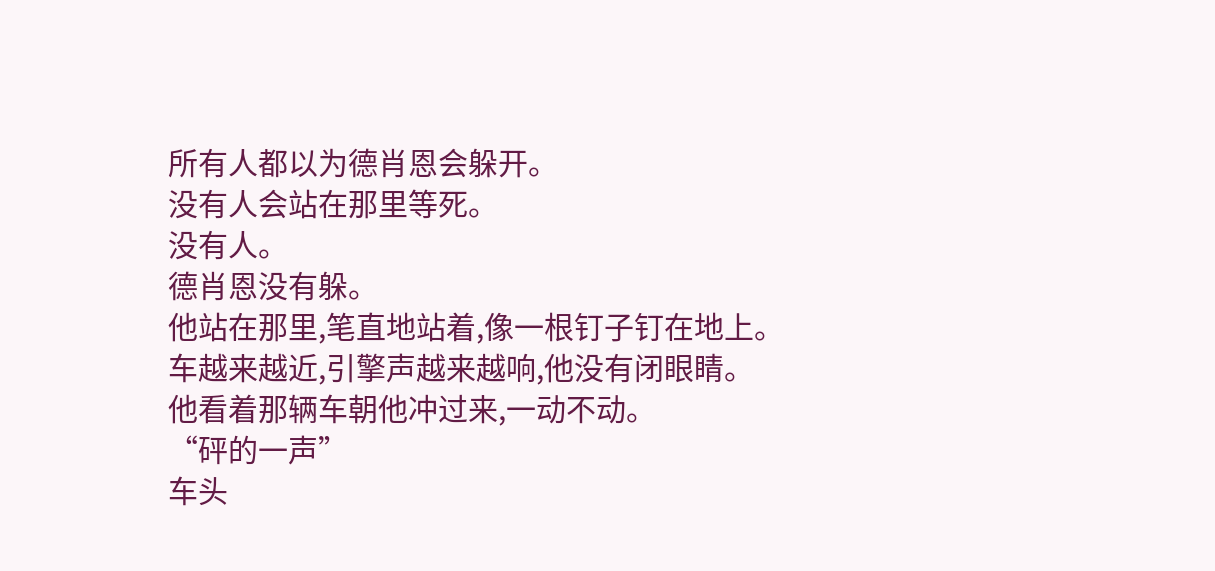所有人都以为德肖恩会躲开。
没有人会站在那里等死。
没有人。
德肖恩没有躲。
他站在那里,笔直地站着,像一根钉子钉在地上。
车越来越近,引擎声越来越响,他没有闭眼睛。
他看着那辆车朝他冲过来,一动不动。
“砰的一声”
车头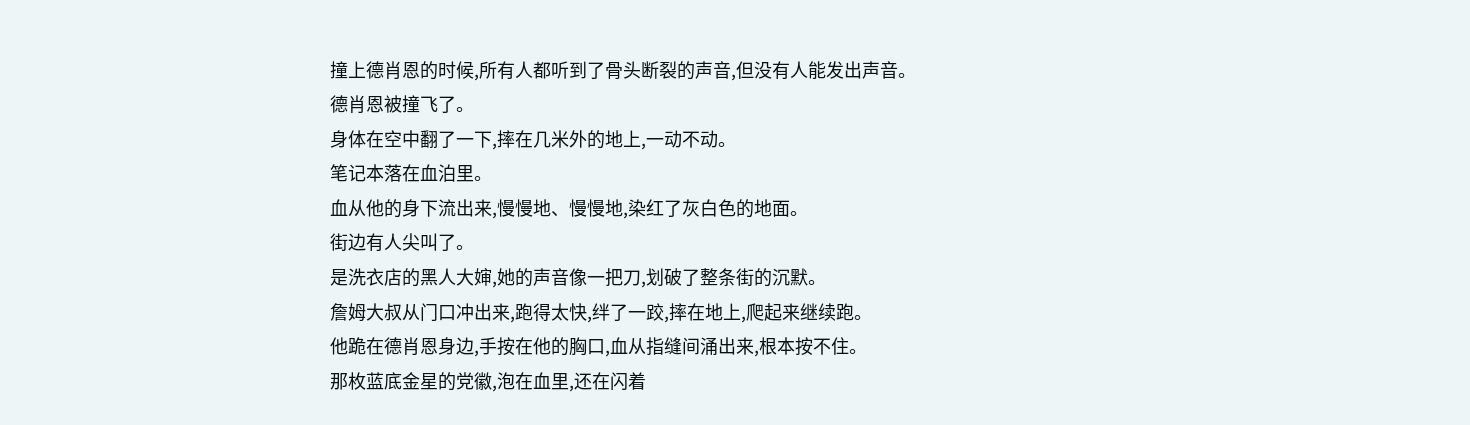撞上德肖恩的时候,所有人都听到了骨头断裂的声音,但没有人能发出声音。
德肖恩被撞飞了。
身体在空中翻了一下,摔在几米外的地上,一动不动。
笔记本落在血泊里。
血从他的身下流出来,慢慢地、慢慢地,染红了灰白色的地面。
街边有人尖叫了。
是洗衣店的黑人大婶,她的声音像一把刀,划破了整条街的沉默。
詹姆大叔从门口冲出来,跑得太快,绊了一跤,摔在地上,爬起来继续跑。
他跪在德肖恩身边,手按在他的胸口,血从指缝间涌出来,根本按不住。
那枚蓝底金星的党徽,泡在血里,还在闪着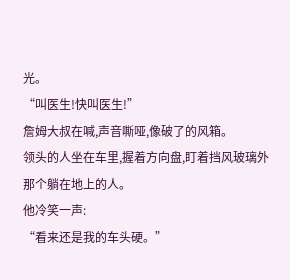光。
“叫医生!快叫医生!”
詹姆大叔在喊,声音嘶哑,像破了的风箱。
领头的人坐在车里,握着方向盘,盯着挡风玻璃外那个躺在地上的人。
他冷笑一声:
“看来还是我的车头硬。”